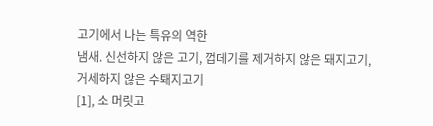고기에서 나는 특유의 역한
냄새. 신선하지 않은 고기, 껍데기를 제거하지 않은 돼지고기,
거세하지 않은 수퇘지고기
[1], 소 머릿고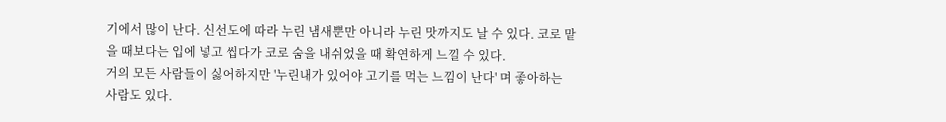기에서 많이 난다. 신선도에 따라 누린 냄새뿐만 아니라 누린 맛까지도 날 수 있다. 코로 맡을 때보다는 입에 넣고 씹다가 코로 숨을 내쉬었을 때 확연하게 느낄 수 있다.
거의 모든 사람들이 싫어하지만 '누린내가 있어야 고기를 먹는 느낌이 난다' 며 좋아하는 사람도 있다.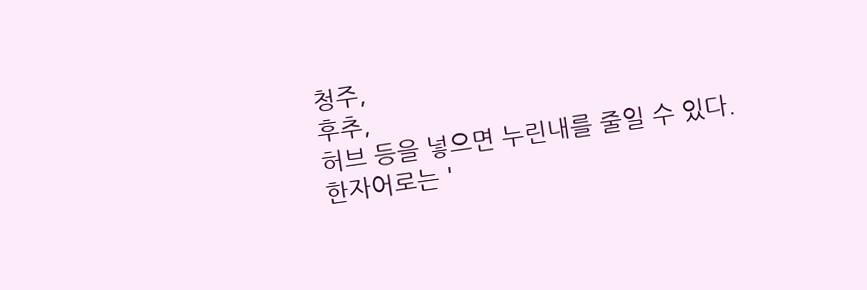청주,
후추,
허브 등을 넣으면 누린내를 줄일 수 있다.
한자어로는 '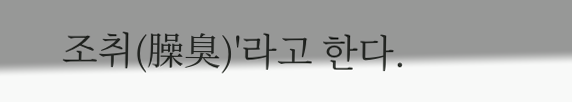조취(臊臭)'라고 한다.